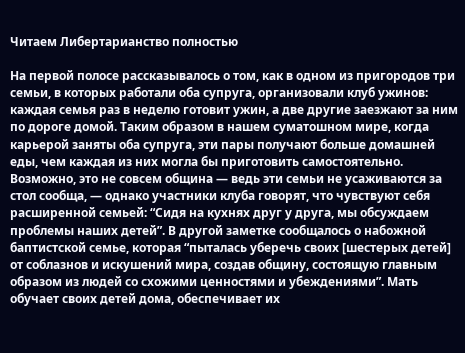Читаем Либертарианство полностью

На первой полосе рассказывалось о том, как в одном из пригородов три семьи, в которых работали оба супруга, организовали клуб ужинов: каждая семья раз в неделю готовит ужин, а две другие заезжают за ним по дороге домой. Таким образом в нашем суматошном мире, когда карьерой заняты оба супруга, эти пары получают больше домашней еды, чем каждая из них могла бы приготовить самостоятельно. Возможно, это не совсем община — ведь эти семьи не усаживаются за стол сообща, — однако участники клуба говорят, что чувствуют себя расширенной семьей: “Сидя на кухнях друг у друга, мы обсуждаем проблемы наших детей”. В другой заметке сообщалось о набожной баптистской семье, которая “пыталась уберечь своих [шестерых детей] от соблазнов и искушений мира, создав общину, состоящую главным образом из людей со схожими ценностями и убеждениями”. Мать обучает своих детей дома, обеспечивает их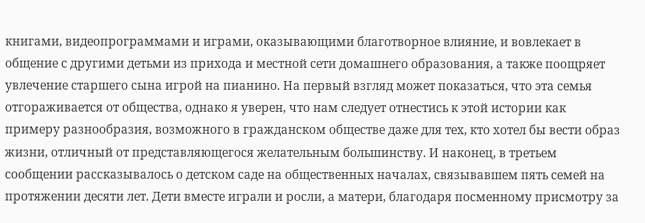книгами, видеопрограммами и играми, оказывающими благотворное влияние, и вовлекает в общение с другими детьми из прихода и местной сети домашнего образования, а также поощряет увлечение старшего сына игрой на пианино. На первый взгляд может показаться, что эта семья отгораживается от общества, однако я уверен, что нам следует отнестись к этой истории как примеру разнообразия, возможного в гражданском обществе даже для тех, кто хотел бы вести образ жизни, отличный от представляющегося желательным большинству. И наконец, в третьем сообщении рассказывалось о детском саде на общественных началах, связывавшем пять семей на протяжении десяти лет. Дети вместе играли и росли, а матери, благодаря посменному присмотру за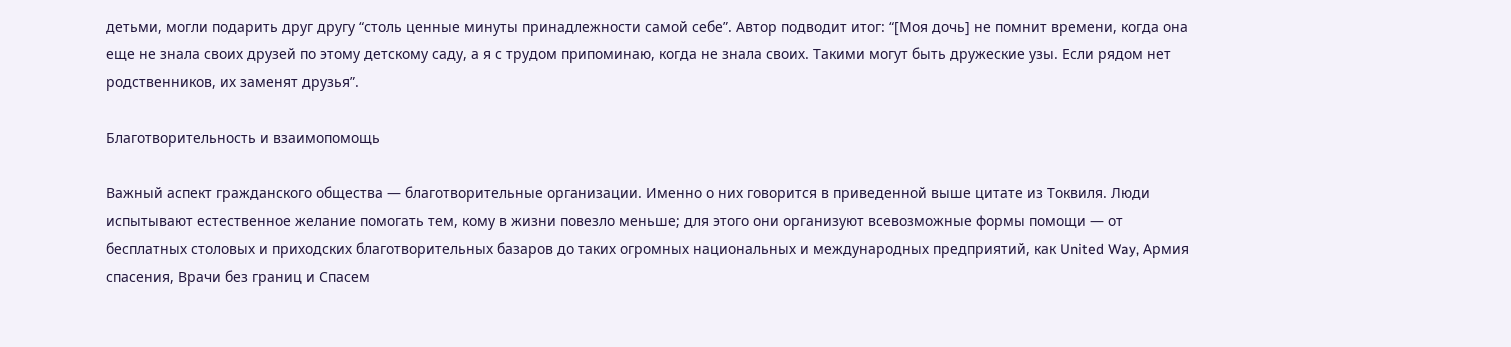детьми, могли подарить друг другу “столь ценные минуты принадлежности самой себе”. Автор подводит итог: “[Моя дочь] не помнит времени, когда она еще не знала своих друзей по этому детскому саду, а я с трудом припоминаю, когда не знала своих. Такими могут быть дружеские узы. Если рядом нет родственников, их заменят друзья”.

Благотворительность и взаимопомощь

Важный аспект гражданского общества — благотворительные организации. Именно о них говорится в приведенной выше цитате из Токвиля. Люди испытывают естественное желание помогать тем, кому в жизни повезло меньше; для этого они организуют всевозможные формы помощи — от бесплатных столовых и приходских благотворительных базаров до таких огромных национальных и международных предприятий, как United Way, Армия спасения, Врачи без границ и Спасем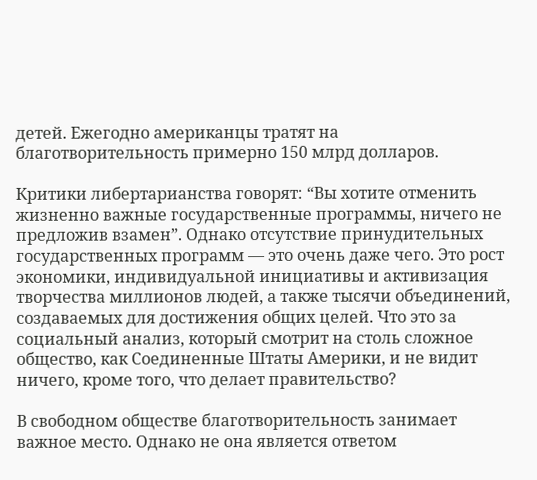детей. Ежегодно американцы тратят на благотворительность примерно 150 млрд долларов.

Критики либертарианства говорят: “Вы хотите отменить жизненно важные государственные программы, ничего не предложив взамен”. Однако отсутствие принудительных государственных программ — это очень даже чего. Это рост экономики, индивидуальной инициативы и активизация творчества миллионов людей, а также тысячи объединений, создаваемых для достижения общих целей. Что это за социальный анализ, который смотрит на столь сложное общество, как Соединенные Штаты Америки, и не видит ничего, кроме того, что делает правительство?

В свободном обществе благотворительность занимает важное место. Однако не она является ответом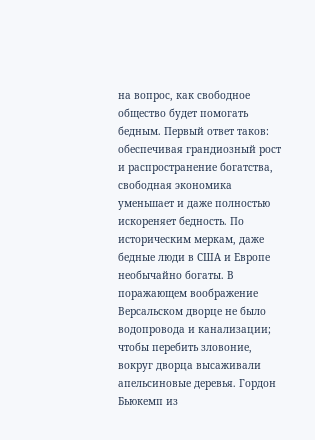на вопрос, как свободное общество будет помогать бедным. Первый ответ таков: обеспечивая грандиозный рост и распространение богатства, свободная экономика уменьшает и даже полностью искореняет бедность. По историческим меркам, даже бедные люди в США и Европе необычайно богаты. В поражающем воображение Версальском дворце не было водопровода и канализации; чтобы перебить зловоние, вокруг дворца высаживали апельсиновые деревья. Гордон Бьюкемп из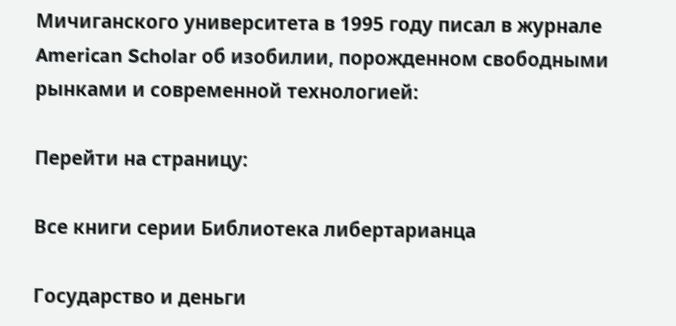Мичиганского университета в 1995 году писал в журнале American Scholar об изобилии, порожденном свободными рынками и современной технологией:

Перейти на страницу:

Все книги серии Библиотека либертарианца

Государство и деньги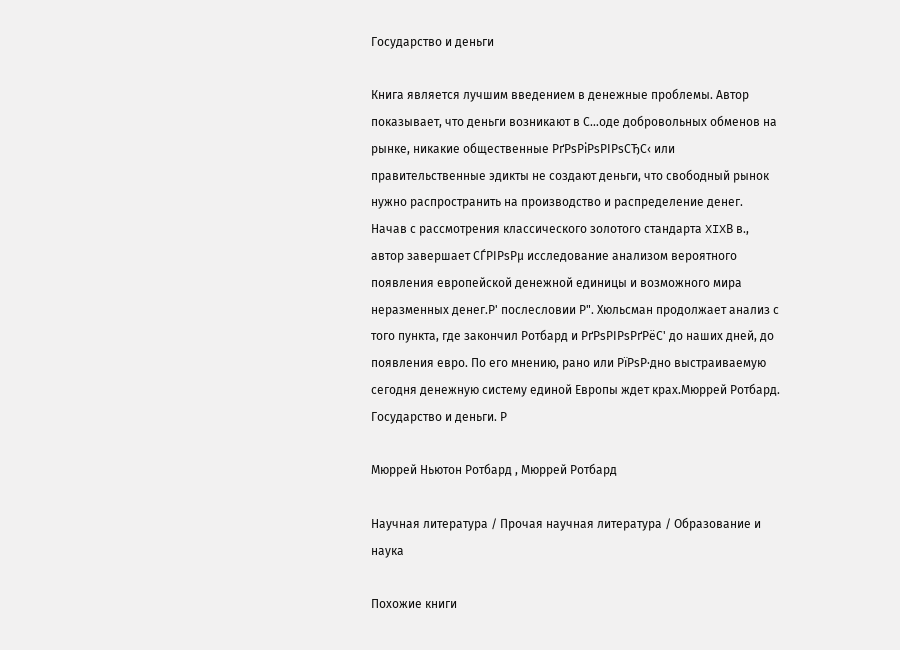Государство и деньги

Книга является лучшим введением в денежные проблемы. Автор показывает, что деньги возникают в С…оде добровольных обменов на рынке, никакие общественные РґРѕРіРѕРІРѕСЂС‹ или правительственные эдикты не создают деньги, что свободный рынок нужно распространить на производство и распределение денег. Начав с рассмотрения классического золотого стандарта XIXВ в., автор завершает СЃРІРѕРµ исследование анализом вероятного появления европейской денежной единицы и возможного мира неразменных денег.Р' послесловии Р". Хюльсман продолжает анализ с того пункта, где закончил Ротбард и РґРѕРІРѕРґРёС' до наших дней, до появления евро. По его мнению, рано или РїРѕР·дно выстраиваемую сегодня денежную систему единой Европы ждет крах.Мюррей Ротбард. Государство и деньги. Р

Мюррей Ньютон Ротбард , Мюррей Ротбард

Научная литература / Прочая научная литература / Образование и наука

Похожие книги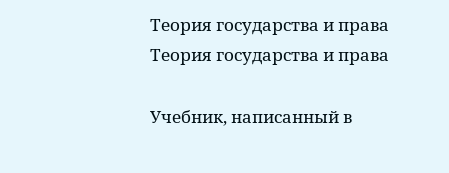Теория государства и права
Теория государства и права

Учебник, написанный в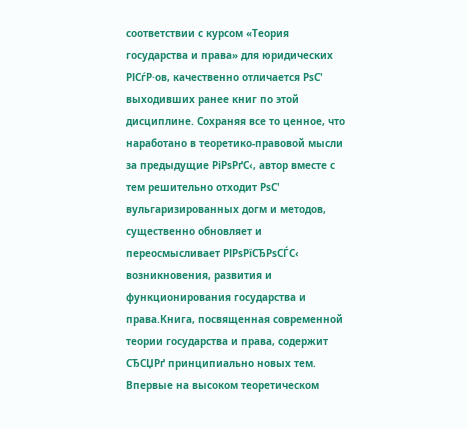соответствии с курсом «Теория государства и права» для юридических РІСѓР·ов, качественно отличается РѕС' выходивших ранее книг по этой дисциплине. Сохраняя все то ценное, что наработано в теоретико-правовой мысли за предыдущие РіРѕРґС‹, автор вместе с тем решительно отходит РѕС' вульгаризированных догм и методов, существенно обновляет и переосмысливает РІРѕРїСЂРѕСЃС‹ возникновения, развития и функционирования государства и права.Книга, посвященная современной теории государства и права, содержит СЂСЏРґ принципиально новых тем. Впервые на высоком теоретическом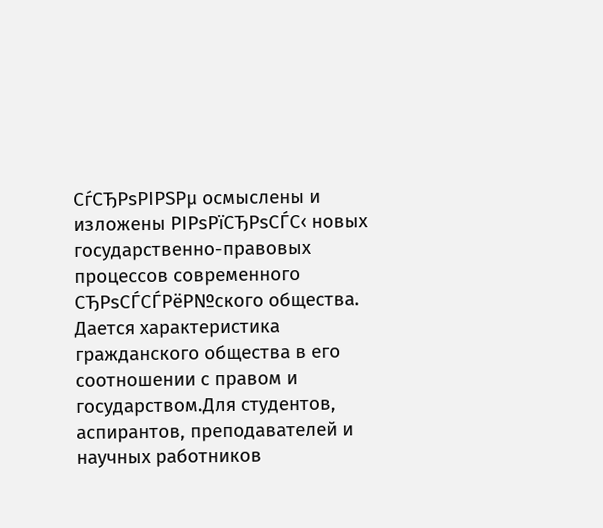СѓСЂРѕРІРЅРµ осмыслены и изложены РІРѕРїСЂРѕСЃС‹ новых государственно-правовых процессов современного СЂРѕСЃСЃРёР№ского общества. Дается характеристика гражданского общества в его соотношении с правом и государством.Для студентов, аспирантов, преподавателей и научных работников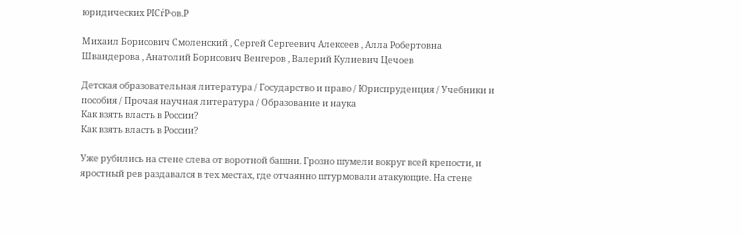юридических РІСѓР·ов.Р

Михаил Борисович Смоленский , Сергей Сергеевич Алексеев , Алла Робертовна Швандерова , Анатолий Борисович Венгеров , Валерий Кулиевич Цечоев

Детская образовательная литература / Государство и право / Юриспруденция / Учебники и пособия / Прочая научная литература / Образование и наука
Как взять власть в России?
Как взять власть в России?

Уже рубились на стене слева от воротной башни. Грозно шумели вокруг всей крепости, и яростный рев раздавался в тех местах, где отчаянно штурмовали атакующие. На стене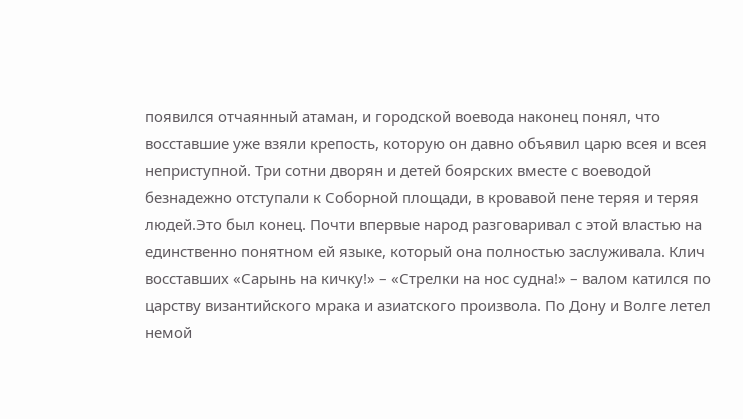появился отчаянный атаман, и городской воевода наконец понял, что восставшие уже взяли крепость, которую он давно объявил царю всея и всея неприступной. Три сотни дворян и детей боярских вместе с воеводой безнадежно отступали к Соборной площади, в кровавой пене теряя и теряя людей.Это был конец. Почти впервые народ разговаривал с этой властью на единственно понятном ей языке, который она полностью заслуживала. Клич восставших «Сарынь на кичку!» – «Стрелки на нос судна!» – валом катился по царству византийского мрака и азиатского произвола. По Дону и Волге летел немой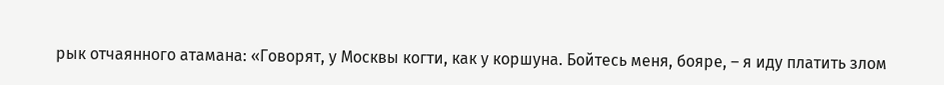рык отчаянного атамана: «Говорят, у Москвы когти, как у коршуна. Бойтесь меня, бояре, – я иду платить злом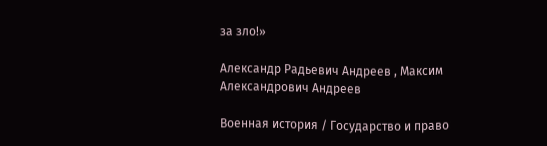за зло!»

Александр Радьевич Андреев , Максим Александрович Андреев

Военная история / Государство и право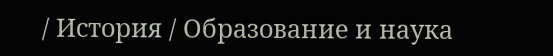/ История / Образование и наука